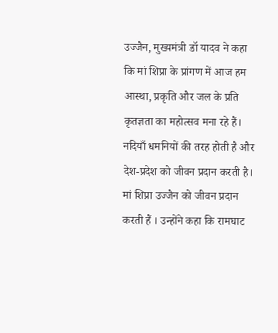उज्जैन, मुख्यमंत्री डॉ यादव ने कहा कि मां शिप्रा के प्रांगण में आज हम आस्था, प्रकृति और जल के प्रति कृतज्ञता का महोत्सव मना रहे हैं। नदियाँ धमनियों की तरह होती है और देश-प्रदेश को जीवन प्रदान करती है। मां शिप्रा उज्जैन को जीवन प्रदान करती हैं । उन्होंने कहा कि रामघाट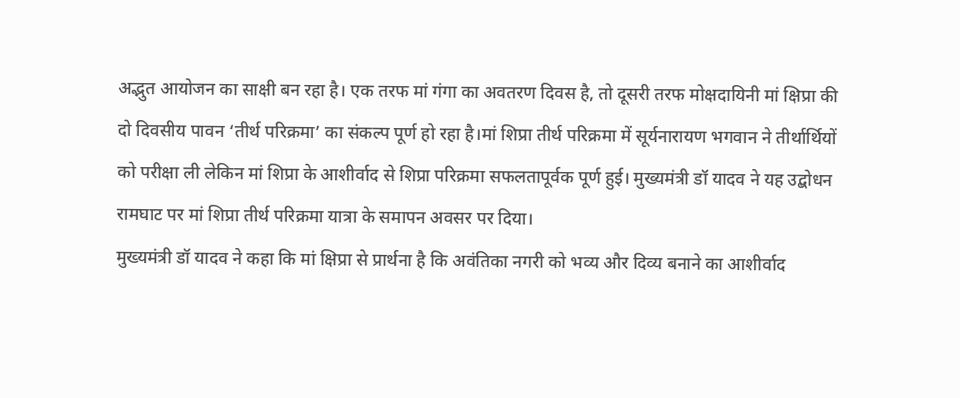अद्भुत आयोजन का साक्षी बन रहा है। एक तरफ मां गंगा का अवतरण दिवस है, तो दूसरी तरफ मोक्षदायिनी मां क्षिप्रा की दो दिवसीय पावन ‘तीर्थ परिक्रमा’ का संकल्प पूर्ण हो रहा है।मां शिप्रा तीर्थ परिक्रमा में सूर्यनारायण भगवान ने तीर्थार्थियों को परीक्षा ली लेकिन मां शिप्रा के आशीर्वाद से शिप्रा परिक्रमा सफलतापूर्वक पूर्ण हुई। मुख्यमंत्री डॉ यादव ने यह उद्बोधन रामघाट पर मां शिप्रा तीर्थ परिक्रमा यात्रा के समापन अवसर पर दिया।
मुख्यमंत्री डॉ यादव ने कहा कि मां क्षिप्रा से प्रार्थना है कि अवंतिका नगरी को भव्य और दिव्य बनाने का आशीर्वाद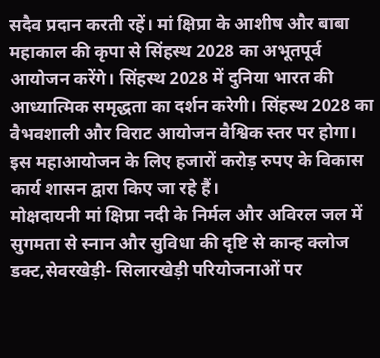सदैव प्रदान करती रहें। मां क्षिप्रा के आशीष और बाबा महाकाल की कृपा से सिंहस्थ 2028 का अभूतपूर्व आयोजन करेंगे। सिंहस्थ 2028 में दुनिया भारत की आध्यात्मिक समृद्धता का दर्शन करेगी। सिंहस्थ 2028 का वैभवशाली और विराट आयोजन वैश्विक स्तर पर होगा। इस महाआयोजन के लिए हजारों करोड़ रुपए के विकास कार्य शासन द्वारा किए जा रहे हैं।
मोक्षदायनी मां क्षिप्रा नदी के निर्मल और अविरल जल में सुगमता से स्नान और सुविधा की दृष्टि से कान्ह क्लोज डक्ट,सेवरखेड़ी- सिलारखेड़ी परियोजनाओं पर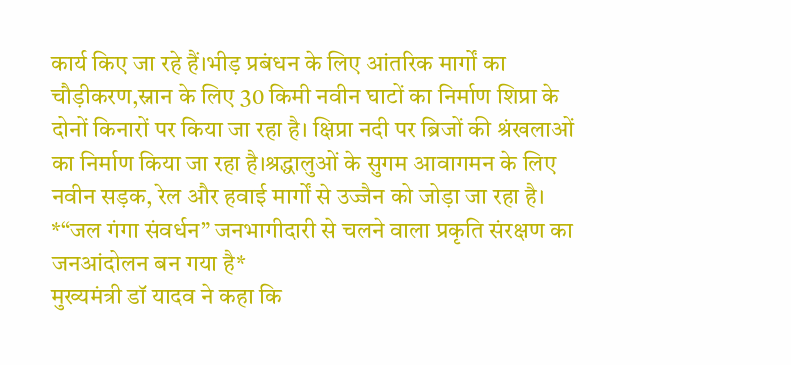कार्य किए जा रहे हैं।भीड़ प्रबंधन के लिए आंतरिक मार्गों का चौड़ीकरण,स्नान के लिए 30 किमी नवीन घाटों का निर्माण शिप्रा के दोनों किनारों पर किया जा रहा है। क्षिप्रा नदी पर ब्रिजों की श्रंखलाओं का निर्माण किया जा रहा है।श्रद्धालुओं के सुगम आवागमन के लिए नवीन सड़क, रेल और हवाई मार्गों से उज्जैन को जोड़ा जा रहा है।
*“जल गंगा संवर्धन” जनभागीदारी से चलने वाला प्रकृति संरक्षण का जनआंदोलन बन गया है*
मुख्यमंत्री डॉ यादव ने कहा कि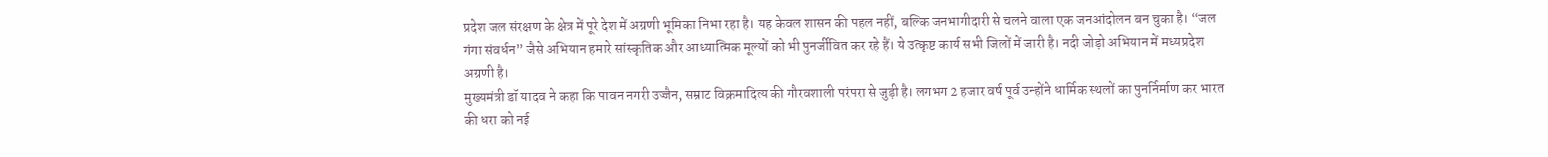प्रदेश जल संरक्षण के क्षेत्र में पूरे देश में अग्रणी भूमिका निभा रहा है। यह केवल शासन की पहल नहीं, बल्कि जनभागीदारी से चलने वाला एक जनआंदोलन बन चुका है। “जल गंगा संवर्धन” जैसे अभियान हमारे सांस्कृतिक और आध्यात्मिक मूल्यों को भी पुनर्जीवित कर रहे हैं। ये उत्कृष्ट कार्य सभी जिलों में जारी है। नदी जोड़ो अभियान में मध्यप्रदेश अग्रणी है।
मुख्यमंत्री डॉ यादव ने कहा कि पावन नगरी उज्जैन, सम्राट विक्रमादित्य की गौरवशाली परंपरा से जुड़ी है। लगभग 2 हजार वर्ष पूर्व उन्होंने धार्मिक स्थलों का पुनर्निर्माण कर भारत की धरा को नई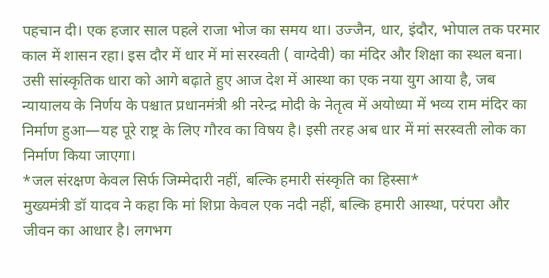पहचान दी। एक हजार साल पहले राजा भोज का समय था। उज्जैन, धार, इंदौर, भोपाल तक परमार काल में शासन रहा। इस दौर में धार में मां सरस्वती ( वाग्देवी) का मंदिर और शिक्षा का स्थल बना। उसी सांस्कृतिक धारा को आगे बढ़ाते हुए आज देश में आस्था का एक नया युग आया है, जब न्यायालय के निर्णय के पश्चात प्रधानमंत्री श्री नरेन्द्र मोदी के नेतृत्व में अयोध्या में भव्य राम मंदिर का निर्माण हुआ—यह पूरे राष्ट्र के लिए गौरव का विषय है। इसी तरह अब धार में मां सरस्वती लोक का निर्माण किया जाएगा।
*जल संरक्षण केवल सिर्फ जिम्मेदारी नहीं, बल्कि हमारी संस्कृति का हिस्सा*
मुख्यमंत्री डॉ यादव ने कहा कि मां शिप्रा केवल एक नदी नहीं, बल्कि हमारी आस्था, परंपरा और जीवन का आधार है। लगभग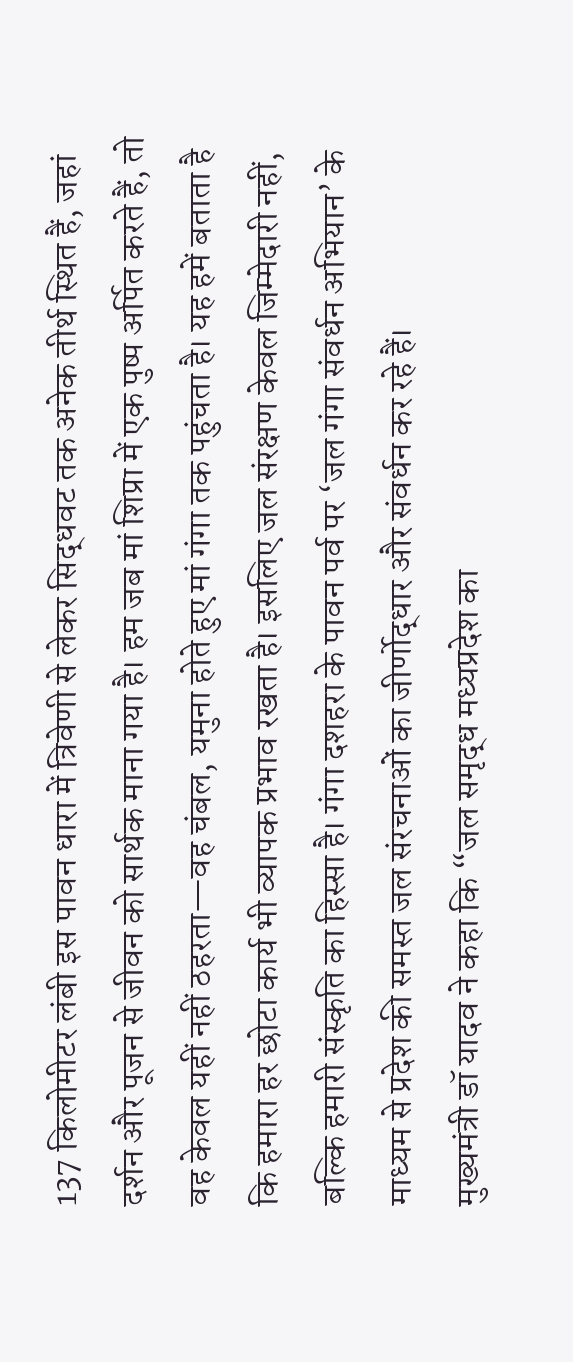137 किलोमीटर लंबी इस पावन धारा में त्रिवेणी से लेकर सिद्धवट तक अनेक तीर्थ स्थित हैं, जहां दर्शन और पूजन से जीवन को सार्थक माना गया है। हम जब मां शिप्रा में एक पुष्प अर्पित करते हैं, तो वह केवल यहीं नहीं ठहरता—वह चंबल, यमुना होते हुए मां गंगा तक पहुंचता है। यह हमें बताता है कि हमारा हर छोटा कार्य भी व्यापक प्रभाव रखता है। इसलिए जल संरक्षण केवल जिम्मेदारी नहीं, बल्कि हमारी संस्कृति का हिस्सा है। गंगा दशहरा के पावन पर्व पर ‘जल गंगा संवर्धन अभियान’ के माध्यम से प्रदेश की समस्त जल संरचनाओं का जीर्णोद्धार और संवर्धन कर रहे हैं।
मुख्यमंत्री डॉ यादव ने कहा कि “जल समृद्ध मध्यप्रदेश का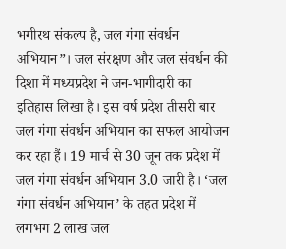भगीरथ संकल्प है, जल गंगा संवर्धन अभियान”। जल संरक्षण और जल संवर्धन की दिशा में मध्यप्रदेश ने जन-भागीदारी का इतिहास लिखा है। इस वर्ष प्रदेश तीसरी बार जल गंगा संवर्धन अभियान का सफल आयोजन कर रहा हैं। 19 मार्च से 30 जून तक प्रदेश में जल गंगा संवर्धन अभियान 3.0 जारी है। ‘जल गंगा संवर्धन अभियान’ के तहत प्रदेश में लगभग 2 लाख जल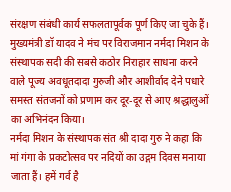संरक्षण संबंधी कार्य सफलतापूर्वक पूर्ण किए जा चुके हैं।
मुख्यमंत्री डॉ यादव ने मंच पर विराजमान नर्मदा मिशन के संस्थापक सदी की सबसे कठोर निराहार साधना करने वाले पूज्य अवधूतदादा गुरुजी और आशीर्वाद देने पधारे समस्त संतजनों को प्रणाम कर दूर-दूर से आए श्रद्धालुओं का अभिनंदन किया।
नर्मदा मिशन के संस्थापक संत श्री दादा गुरु ने कहा कि मां गंगा के प्रकटोत्सव पर नदियों का उद्गम दिवस मनाया जाता हैं। हमें गर्व है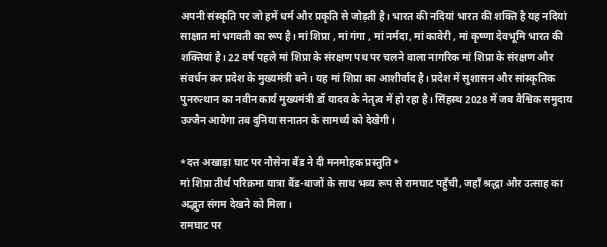अपनी संस्कृति पर जो हमें धर्म और प्रकृति से जोड़ती है। भारत की नदियां भारत की शक्ति है यह नदियां साक्षात मां भगवती का रूप है। मां शिप्रा , मां गंगा , मां नर्मदा, मां कावेरी , मां कृष्णा देवभूमि भारत की शक्तियां है। 22 वर्ष पहले मां शिप्रा के संरक्षण पथ पर चलने वाला नागरिक मां शिप्रा के संरक्षण और संवर्धन कर प्रदेश के मुख्यमंत्री बने। यह मां शिप्रा का आशीर्वाद है। प्रदेश में सुशासन और सांस्कृतिक पुनरुत्थान का नवीन कार्य मुख्यमंत्री डॉ यादव के नेतृत्व में हो रहा है। सिंहस्थ 2028 में जब वैश्विक समुदाय उज्जैन आयेगा तब दुनिया सनातन के सामर्थ्य को देखेगी।

*दत्त अखाड़ा घाट पर नौसेना बैंड ने दी मनमोहक प्रस्तुति*
मां शिप्रा तीर्थ परिक्रमा यात्रा बैंड-बाजों के साथ भव्य रूप से रामघाट पहुँची, जहाँ श्रद्धा और उत्साह का अद्भुत संगम देखने को मिला।
रामघाट पर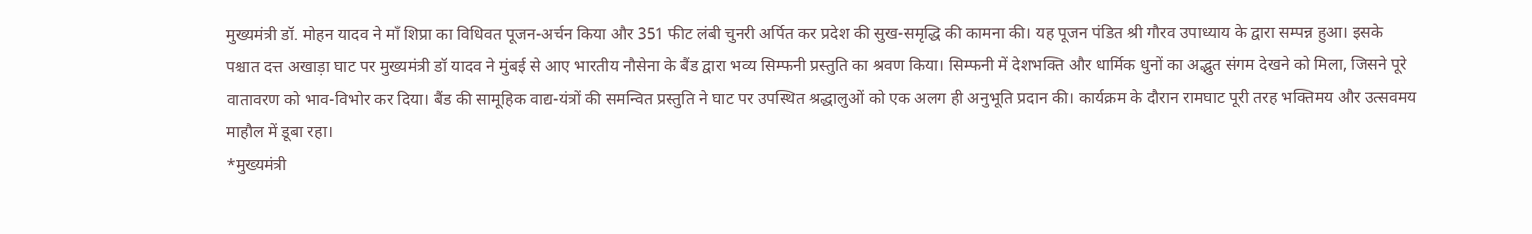मुख्यमंत्री डॉ. मोहन यादव ने माँ शिप्रा का विधिवत पूजन-अर्चन किया और 351 फीट लंबी चुनरी अर्पित कर प्रदेश की सुख-समृद्धि की कामना की। यह पूजन पंडित श्री गौरव उपाध्याय के द्वारा सम्पन्न हुआ। इसके पश्चात दत्त अखाड़ा घाट पर मुख्यमंत्री डॉ यादव ने मुंबई से आए भारतीय नौसेना के बैंड द्वारा भव्य सिम्फनी प्रस्तुति का श्रवण किया। सिम्फनी में देशभक्ति और धार्मिक धुनों का अद्भुत संगम देखने को मिला, जिसने पूरे वातावरण को भाव-विभोर कर दिया। बैंड की सामूहिक वाद्य-यंत्रों की समन्वित प्रस्तुति ने घाट पर उपस्थित श्रद्धालुओं को एक अलग ही अनुभूति प्रदान की। कार्यक्रम के दौरान रामघाट पूरी तरह भक्तिमय और उत्सवमय माहौल में डूबा रहा।
*मुख्यमंत्री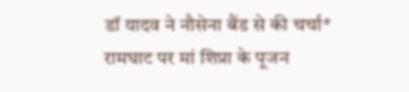डॉ यादव ने नौसेना बैंड से की चर्चा*
रामघाट पर मां शिप्रा के पूजन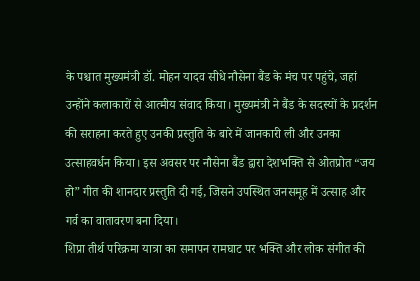के पश्चात मुख्यमंत्री डॉ. मोहन यादव सीधे नौसेना बैंड के मंच पर पहुंचे, जहां उन्होंने कलाकारों से आत्मीय संवाद किया। मुख्यमंत्री ने बैंड के सदस्यों के प्रदर्शन की सराहना करते हुए उनकी प्रस्तुति के बारे में जानकारी ली और उनका उत्साहवर्धन किया। इस अवसर पर नौसेना बैंड द्वारा देशभक्ति से ओतप्रोत “जय हो” गीत की शानदार प्रस्तुति दी गई, जिसने उपस्थित जनसमूह में उत्साह और गर्व का वातावरण बना दिया।
शिप्रा तीर्थ परिक्रमा यात्रा का समापन रामघाट पर भक्ति और लोक संगीत की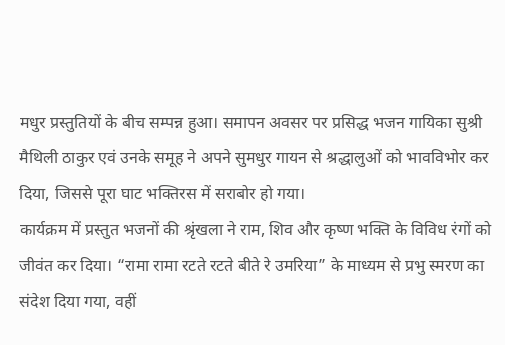मधुर प्रस्तुतियों के बीच सम्पन्न हुआ। समापन अवसर पर प्रसिद्ध भजन गायिका सुश्री मैथिली ठाकुर एवं उनके समूह ने अपने सुमधुर गायन से श्रद्धालुओं को भावविभोर कर दिया, जिससे पूरा घाट भक्तिरस में सराबोर हो गया।
कार्यक्रम में प्रस्तुत भजनों की श्रृंखला ने राम, शिव और कृष्ण भक्ति के विविध रंगों को जीवंत कर दिया। “रामा रामा रटते रटते बीते रे उमरिया” के माध्यम से प्रभु स्मरण का संदेश दिया गया, वहीं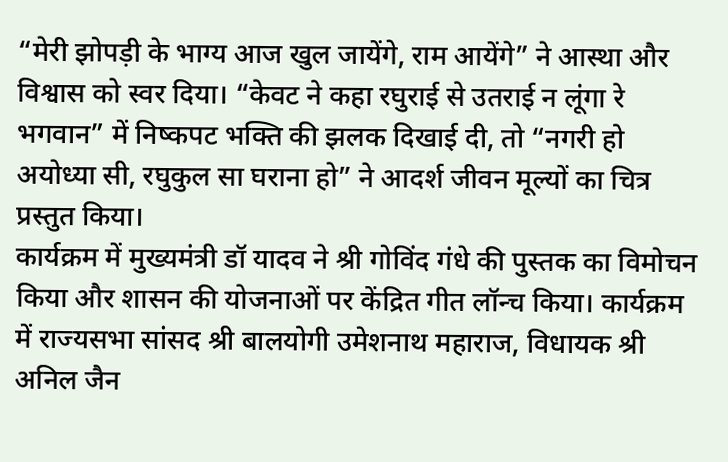“मेरी झोपड़ी के भाग्य आज खुल जायेंगे, राम आयेंगे” ने आस्था और विश्वास को स्वर दिया। “केवट ने कहा रघुराई से उतराई न लूंगा रे भगवान” में निष्कपट भक्ति की झलक दिखाई दी, तो “नगरी हो अयोध्या सी, रघुकुल सा घराना हो” ने आदर्श जीवन मूल्यों का चित्र प्रस्तुत किया।
कार्यक्रम में मुख्यमंत्री डॉ यादव ने श्री गोविंद गंधे की पुस्तक का विमोचन किया और शासन की योजनाओं पर केंद्रित गीत लॉन्च किया। कार्यक्रम में राज्यसभा सांसद श्री बालयोगी उमेशनाथ महाराज, विधायक श्री अनिल जैन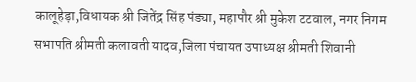कालूहेड़ा,विधायक श्री जितेंद्र सिंह पंड्या, महापौर श्री मुकेश टटवाल, नगर निगम सभापति श्रीमती कलावती यादव,जिला पंचायत उपाध्यक्ष श्रीमती शिवानी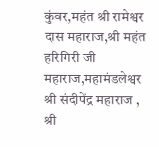कुंवर,महंत श्री रामेश्वर दास महाराज,श्री महंत हरिगिरी जी महाराज,महामंडलेश्वर श्री संदीपेंद्र महाराज , श्री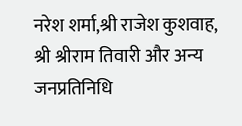नरेश शर्मा,श्री राजेश कुशवाह, श्री श्रीराम तिवारी और अन्य जनप्रतिनिधि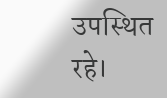उपस्थित रहे।